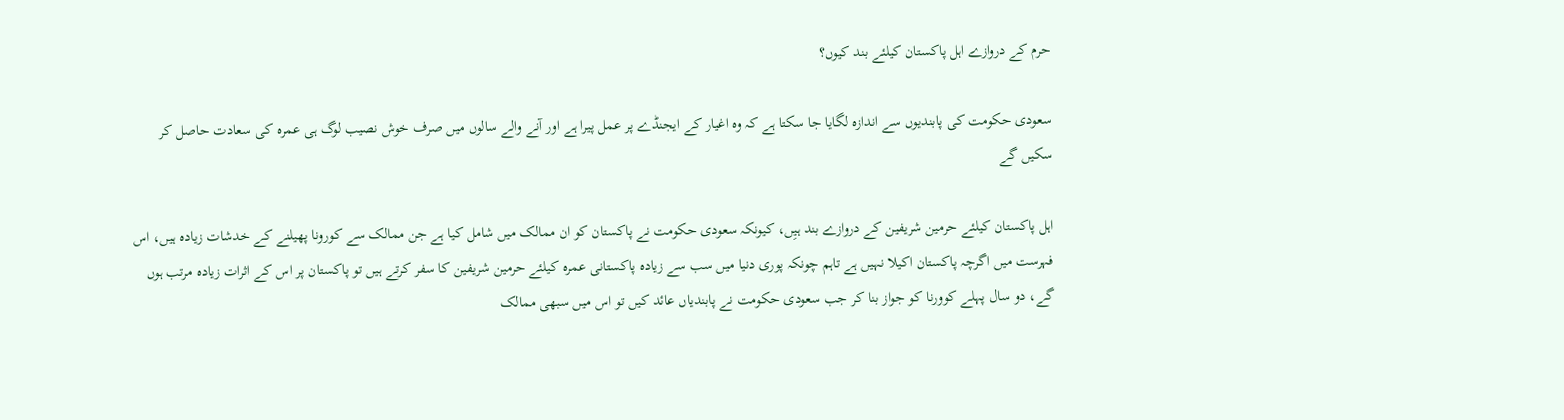حرم کے دروازے اہل پاکستان کیلئے بند کیوں؟

سعودی حکومت کی پابندیوں سے اندازہ لگایا جا سکتا ہے کہ وہ اغیار کے ایجنڈے پر عمل پیرا ہے اور آنے والے سالوں میں صرف خوش نصیب لوگ ہی عمرہ کی سعادت حاصل کر سکیں گے

اہل پاکستان کیلئے حرمین شریفین کے دروازے بند ہیِں، کیونکہ سعودی حکومت نے پاکستان کو ان ممالک میں شامل کیا ہے جن ممالک سے کورونا پھیلنے کے خدشات زیادہ ہیں، اس فہرست میں اگرچہ پاکستان اکیلا نہیں ہے تاہم چونکہ پوری دنیا میں سب سے زیادہ پاکستانی عمرہ کیلئے حرمین شریفین کا سفر کرتے ہیں تو پاکستان پر اس کے اثرات زیادہ مرتب ہوں گے، دو سال پہلے کوورنا کو جواز بنا کر جب سعودی حکومت نے پابندیاں عائد کیں تو اس میں سبھی ممالک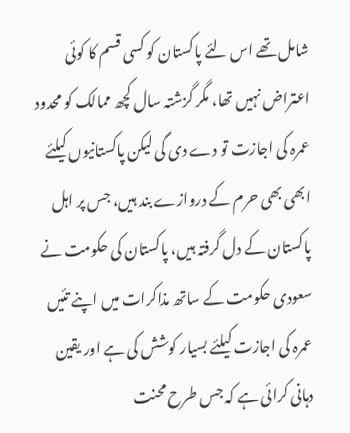شامل تھے اس لئے پاکستان کو کسی قسم کا کوئی اعتراض نہیں تھا، مگر گزشتہ سال کچھ ممالک کو محدود عمرہ کی اجازت تو دے دی گی لیکن پاکستانیوں کیلئے ابھی بھی حرم کے دروازے بند ہیں، جس پر اہل پاکستان کے دل گرفتہ ہیں، پاکستان کی حکومت نے سعودی حکومت کے ساتھ مذاکرات میں اپنے تئیں عمرہ کی اجازت کیلئے بسیار کوشش کی ہے اور یقین دہانی کرائی ہے کہ جس طرح محنت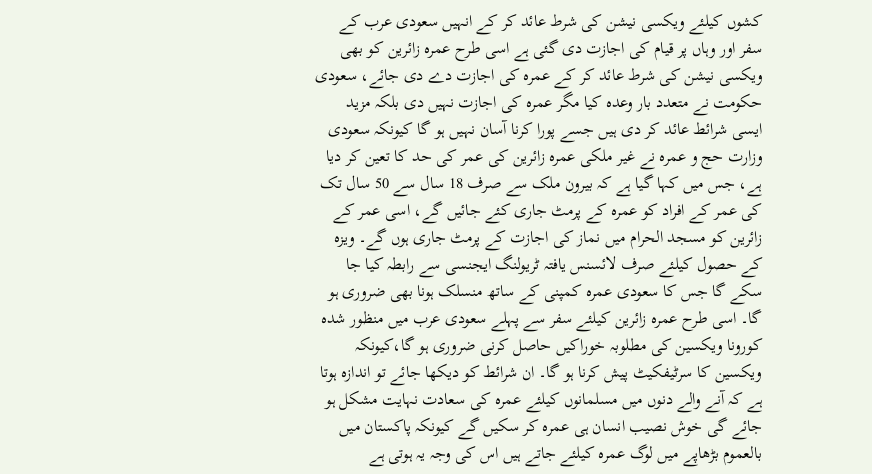کشوں کیلئے ویکسی نیشن کی شرط عائد کر کے انہیں سعودی عرب کے سفر اور وہاں پر قیام کی اجازت دی گئی ہے اسی طرح عمرہ زائرین کو بھی ویکسی نیشن کی شرط عائد کر کے عمرہ کی اجازت دے دی جائے، سعودی حکومت نے متعدد بار وعدہ کیا مگر عمرہ کی اجازت نہیں دی بلکہ مزید ایسی شرائط عائد کر دی ہیں جسے پورا کرنا آسان نہیں ہو گا کیونکہ سعودی وزارت حج و عمرہ نے غیر ملکی عمرہ زائرین کی عمر کی حد کا تعین کر دیا ہے، جس میں کہا گیا ہے کہ بیرون ملک سے صرف 18 سال سے 50 سال تک کی عمر کے افراد کو عمرہ کے پرمٹ جاری کئے جائیں گے، اسی عمر کے زائرین کو مسجد الحرام میں نماز کی اجازت کے پرمٹ جاری ہوں گے۔ ویزہ کے حصول کیلئے صرف لائسنس یافتہ ٹریولنگ ایجنسی سے رابطہ کیا جا سکے گا جس کا سعودی عمرہ کمپنی کے ساتھ منسلک ہونا بھی ضروری ہو گا۔ اسی طرح عمرہ زائرین کیلئے سفر سے پہلے سعودی عرب میں منظور شدہ کورونا ویکسین کی مطلوبہ خوراکیں حاصل کرنی ضروری ہو گا،کیونکہ ویکسین کا سرٹیفکیٹ پیش کرنا ہو گا۔ ان شرائط کو دیکھا جائے تو اندازہ ہوتا ہے کہ آنے والے دنوں میں مسلمانوں کیلئے عمرہ کی سعادت نہایت مشکل ہو جائے گی خوش نصیب انسان ہی عمرہ کر سکیں گے کیونکہ پاکستان میں بالعموم بڑھاپے میں لوگ عمرہ کیلئے جاتے ہیں اس کی وجہ یہ ہوتی ہے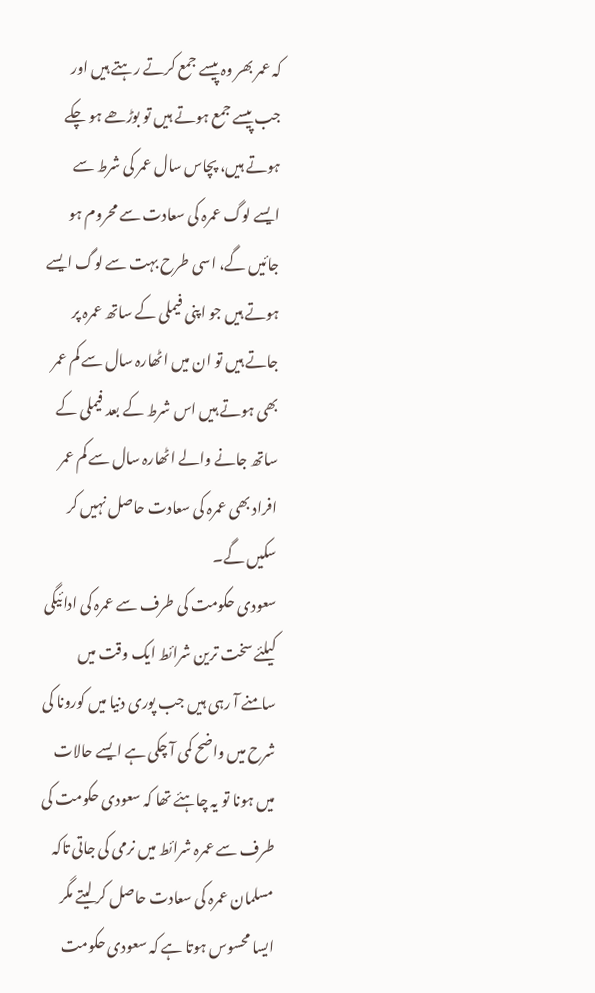کہ عمر بھر وہ پیسے جمع کرتے رہتے ہیں اور جب پیسے جمع ہوتے ہیں تو بوڑھے ہو چکے ہوتے ہیں، پچاس سال عمر کی شرط سے ایسے لوگ عمرہ کی سعادت سے محروم ہو جائیں گے، اسی طرح بہت سے لوگ ایسے ہوتے ہیں جو اپنی فیملی کے ساتھ عمرہ پر جاتے ہیں تو ان میں اٹھارہ سال سے کم عمر بھی ہوتے ہیں اس شرط کے بعد فیملی کے ساتھ جانے والے اٹھارہ سال سے کم عمر افراد بھی عمرہ کی سعادت حاصل نہیں کر سکیں گے۔
سعودی حکومت کی طرف سے عمرہ کی ادائیگی کیلئے سخت ترین شرائط ایک وقت میں سامنے آ رہی ہیں جب پوری دنیا میں کورونا کی شرح میں واضح کمی آ چکی ہے ایسے حالات میں ہونا تو یہ چاہئے تھا کہ سعودی حکومت کی طرف سے عمرہ شرائط میں نرمی کی جاتی تاکہ مسلمان عمرہ کی سعادت حاصل کر لیتے مگر ایسا محسوس ہوتا ہے کہ سعودی حکومت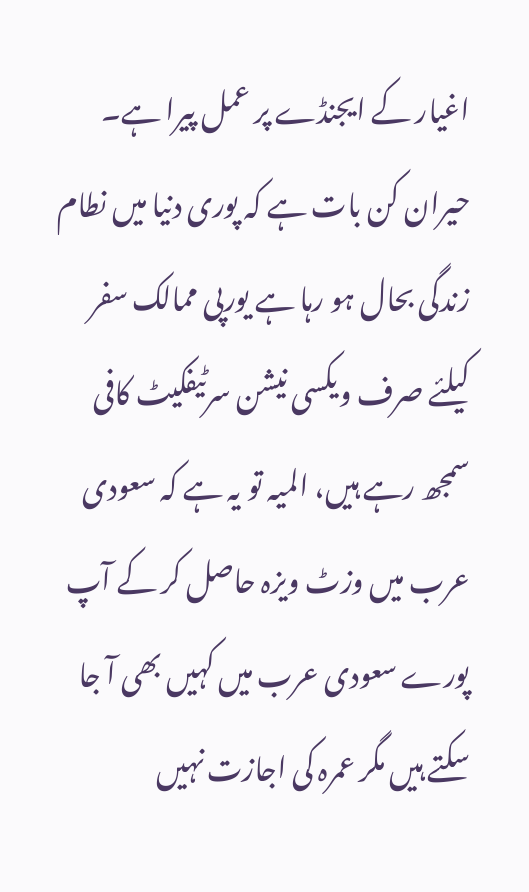اغیار کے ایجنڈے پر عمل پیرا ہے۔ حیران کن بات ہے کہ پوری دنیا میں نطام زندگی بحال ہو رہا ہے یورپی ممالک سفر کیلئے صرف ویکسی نیشن سرٹیفکیٹ کافی سمجھ رہے ہیں، المیہ تو یہ ہے کہ سعودی عرب میں وزٹ ویزہ حاصل کر کے آپ پورے سعودی عرب میں کہیں بھی آ جا سکتے ہیں مگر عمرہ کی اجازت نہیں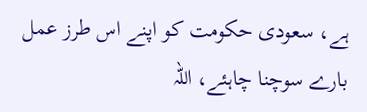ہے، سعودی حکومت کو اپنے اس طرز عمل بارے سوچنا چاہئے، اللہ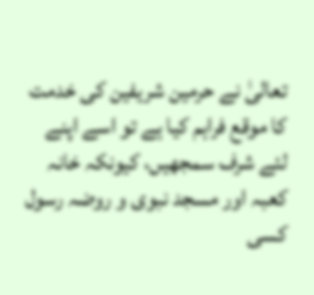تعالیٰ نے حرمین شریفین کی خدمت کا موقع فراہم کیا ہے تو اسے اپنے لئے شرف سمجھیں، کیونکہ خانہ کعبہ اور مسجد نبوی و روضہ رسول کسی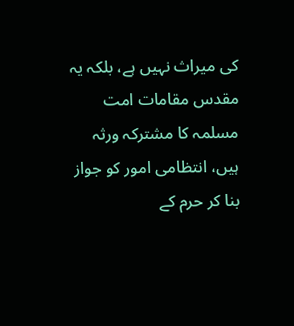کی میراث نہیں ہے، بلکہ یہ مقدس مقامات امت مسلمہ کا مشترکہ ورثہ ہیں، انتظامی امور کو جواز بنا کر حرم کے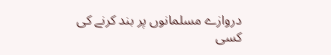دروازے مسلمانوں پر بند کرنے کی کسی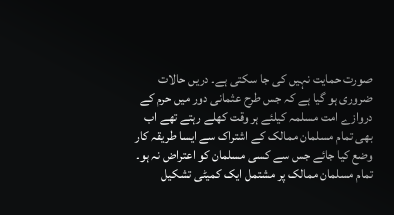صورت حمایت نہیں کی جا سکتی ہے۔ دریں حالات ضروری ہو گیا ہے کہ جس طرح عثمانی دور میں حرم کے دروازے امت مسلمہ کیلئے ہر وقت کھلے رہتے تھے اب بھی تمام مسلمان ممالک کے اشتراک سے ایسا طریقہ کار وضع کیا جائے جس سے کسی مسلمان کو اعتراض نہ ہو۔ تمام مسلمان ممالک پر مشتمل ایک کمیٹی تشکیل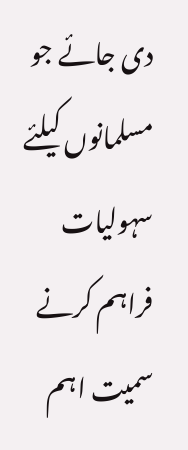دی جائے جو مسلمانوں کیلئے سہولیات فراہم کرنے سمیت اہم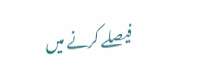فیصلے کرنے میں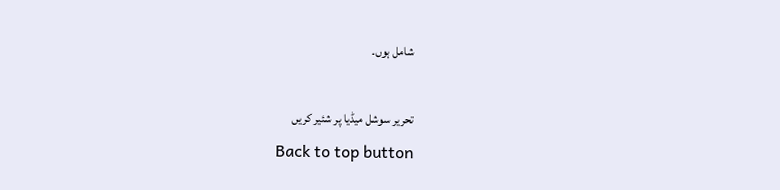شامل ہوں۔

تحریر سوشل میڈیا پر شئیر کریں
Back to top button